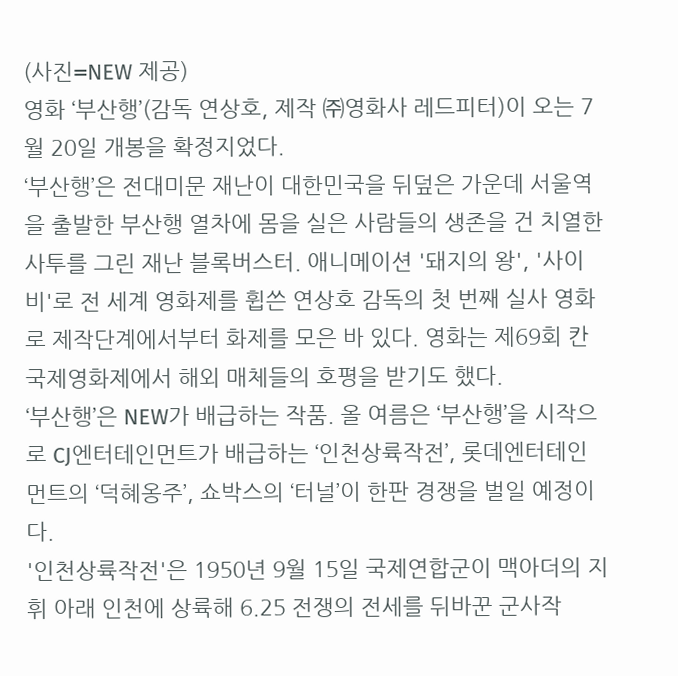(사진=NEW 제공)
영화 ‘부산행’(감독 연상호, 제작 ㈜영화사 레드피터)이 오는 7월 20일 개봉을 확정지었다.
‘부산행’은 전대미문 재난이 대한민국을 뒤덮은 가운데 서울역을 출발한 부산행 열차에 몸을 실은 사람들의 생존을 건 치열한 사투를 그린 재난 블록버스터. 애니메이션 '돼지의 왕', '사이비'로 전 세계 영화제를 휩쓴 연상호 감독의 첫 번째 실사 영화로 제작단계에서부터 화제를 모은 바 있다. 영화는 제69회 칸 국제영화제에서 해외 매체들의 호평을 받기도 했다.
‘부산행’은 NEW가 배급하는 작품. 올 여름은 ‘부산행’을 시작으로 CJ엔터테인먼트가 배급하는 ‘인천상륙작전’, 롯데엔터테인먼트의 ‘덕혜옹주’, 쇼박스의 ‘터널’이 한판 경쟁을 벌일 예정이다.
'인천상륙작전'은 1950년 9월 15일 국제연합군이 맥아더의 지휘 아래 인천에 상륙해 6.25 전쟁의 전세를 뒤바꾼 군사작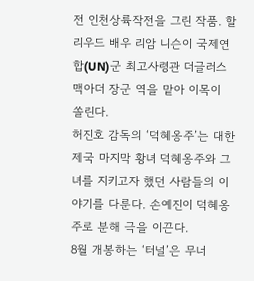전 인천상륙작전을 그린 작품. 할리우드 배우 리암 니슨이 국제연합(UN)군 최고사령관 더글러스 맥아더 장군 역을 맡아 이목이 쏠린다.
허진호 감독의 ‘덕혜옹주’는 대한제국 마지막 황녀 덕혜옹주와 그녀를 지키고자 했던 사람들의 이야기를 다룬다. 손예진이 덕혜옹주로 분해 극을 이끈다.
8월 개봉하는 ‘터널’은 무너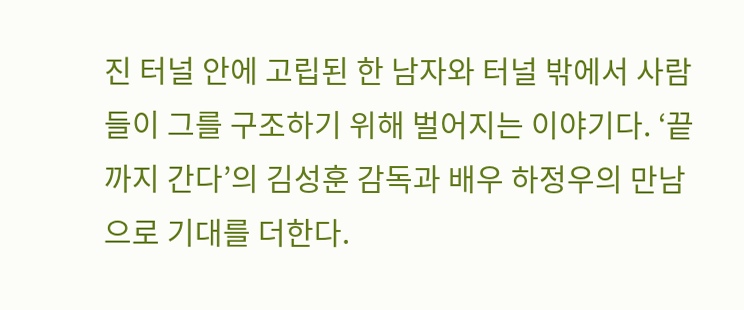진 터널 안에 고립된 한 남자와 터널 밖에서 사람들이 그를 구조하기 위해 벌어지는 이야기다. ‘끝까지 간다’의 김성훈 감독과 배우 하정우의 만남으로 기대를 더한다.